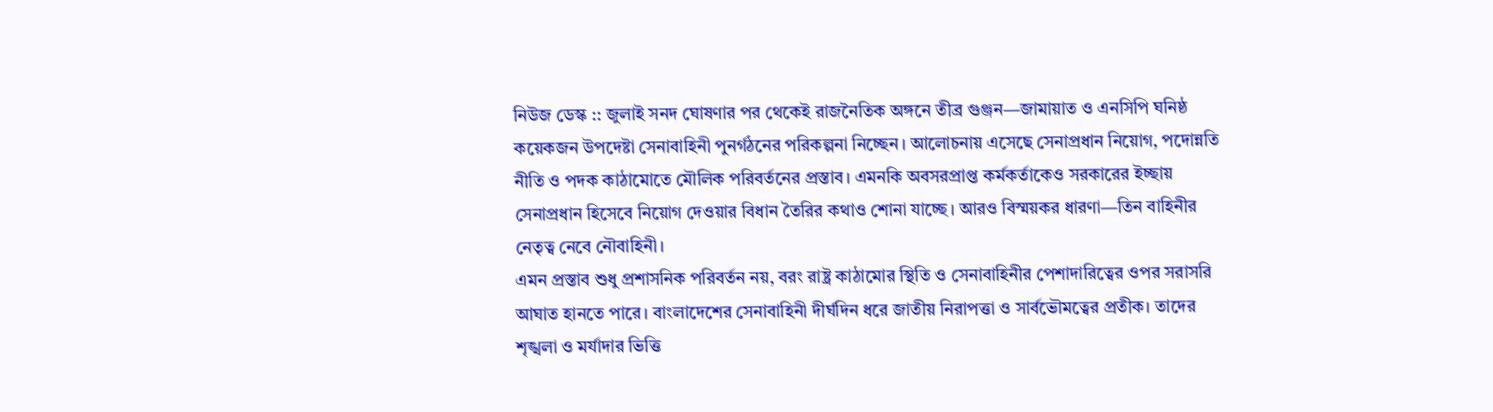নিউজ ডেস্ক :: জুলাই সনদ ঘোষণার পর থেকেই রাজনৈতিক অঙ্গনে তীব্র গুঞ্জন—জামায়াত ও এনসিপি ঘনিষ্ঠ কয়েকজন উপদেষ্টা সেনাবাহিনী পুনর্গঠনের পরিকল্পনা নিচ্ছেন। আলোচনায় এসেছে সেনাপ্রধান নিয়োগ, পদোন্নতি নীতি ও পদক কাঠামোতে মৌলিক পরিবর্তনের প্রস্তাব। এমনকি অবসরপ্রাপ্ত কর্মকর্তাকেও সরকারের ইচ্ছায় সেনাপ্রধান হিসেবে নিয়োগ দেওয়ার বিধান তৈরির কথাও শোনা যাচ্ছে। আরও বিস্ময়কর ধারণা—তিন বাহিনীর নেতৃত্ব নেবে নৌবাহিনী।
এমন প্রস্তাব শুধু প্রশাসনিক পরিবর্তন নয়, বরং রাষ্ট্র কাঠামোর স্থিতি ও সেনাবাহিনীর পেশাদারিত্বের ওপর সরাসরি আঘাত হানতে পারে। বাংলাদেশের সেনাবাহিনী দীর্ঘদিন ধরে জাতীয় নিরাপত্তা ও সার্বভৌমত্বের প্রতীক। তাদের শৃঙ্খলা ও মর্যাদার ভিত্তি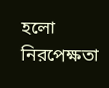হলো নিরপেক্ষতা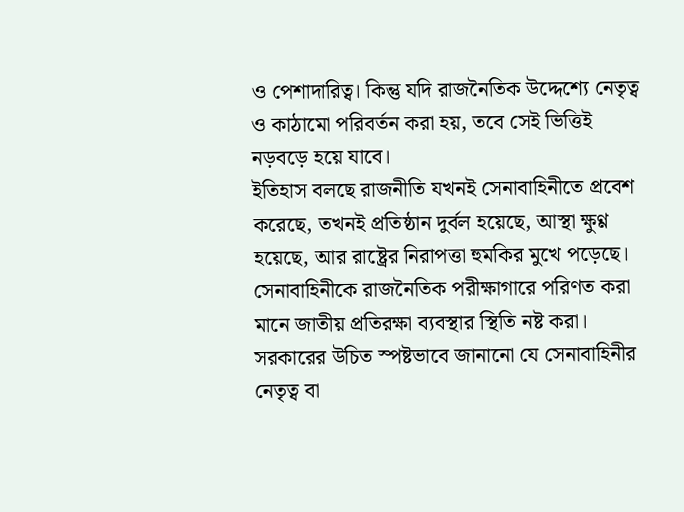ও পেশাদারিত্ব। কিন্তু যদি রাজনৈতিক উদ্দেশ্যে নেতৃত্ব ও কাঠামো পরিবর্তন করা হয়, তবে সেই ভিত্তিই নড়বড়ে হয়ে যাবে।
ইতিহাস বলছে রাজনীতি যখনই সেনাবাহিনীতে প্রবেশ করেছে, তখনই প্রতিষ্ঠান দুর্বল হয়েছে, আস্থা ক্ষুণ্ণ হয়েছে, আর রাষ্ট্রের নিরাপত্তা হুমকির মুখে পড়েছে। সেনাবাহিনীকে রাজনৈতিক পরীক্ষাগারে পরিণত করা মানে জাতীয় প্রতিরক্ষা ব্যবস্থার স্থিতি নষ্ট করা।
সরকারের উচিত স্পষ্টভাবে জানানো যে সেনাবাহিনীর নেতৃত্ব বা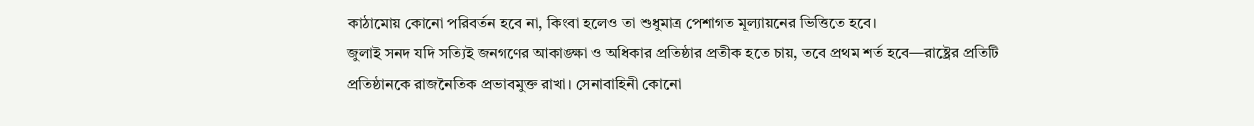কাঠামোয় কোনো পরিবর্তন হবে না, কিংবা হলেও তা শুধুমাত্র পেশাগত মূল্যায়নের ভিত্তিতে হবে।
জুলাই সনদ যদি সত্যিই জনগণের আকাঙ্ক্ষা ও অধিকার প্রতিষ্ঠার প্রতীক হতে চায়, তবে প্রথম শর্ত হবে—রাষ্ট্রের প্রতিটি প্রতিষ্ঠানকে রাজনৈতিক প্রভাবমুক্ত রাখা। সেনাবাহিনী কোনো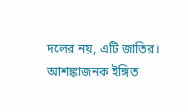দলের নয়, এটি জাতির।
আশঙ্কাজনক ইঙ্গিত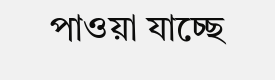পাওয়া যাচ্ছে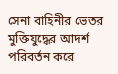সেনা বাহিনীর ভেতর মুক্তিযুদ্ধের আদর্শ পরিবর্তন করে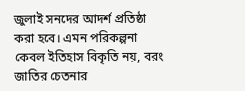জুলাই সনদের আদর্শ প্রতিষ্ঠা করা হবে। এমন পরিকল্পনা কেবল ইতিহাস বিকৃতি নয়, বরং জাতির চেতনার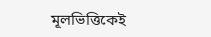মূলভিত্তিকেই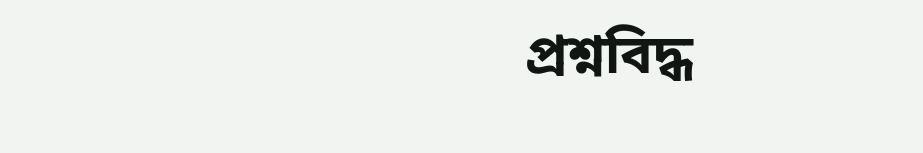প্রশ্নবিদ্ধ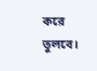করে তুলবে।